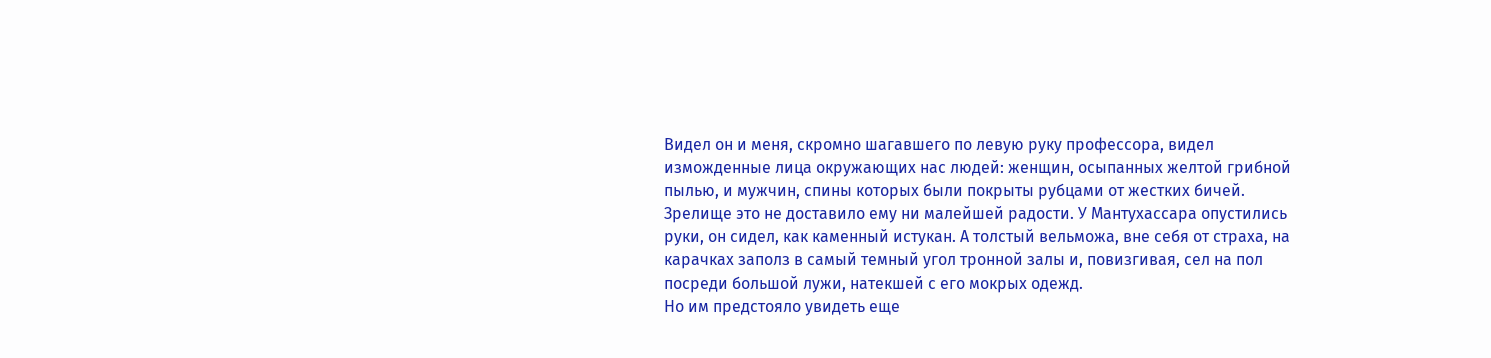Видел он и меня, скромно шагавшего по левую руку профессора, видел изможденные лица окружающих нас людей: женщин, осыпанных желтой грибной пылью, и мужчин, спины которых были покрыты рубцами от жестких бичей.
Зрелище это не доставило ему ни малейшей радости. У Мантухассара опустились руки, он сидел, как каменный истукан. А толстый вельможа, вне себя от страха, на карачках заполз в самый темный угол тронной залы и, повизгивая, сел на пол посреди большой лужи, натекшей с его мокрых одежд.
Но им предстояло увидеть еще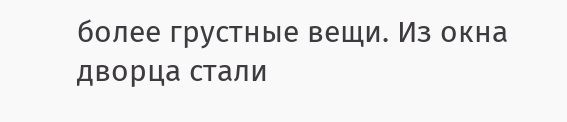более грустные вещи. Из окна дворца стали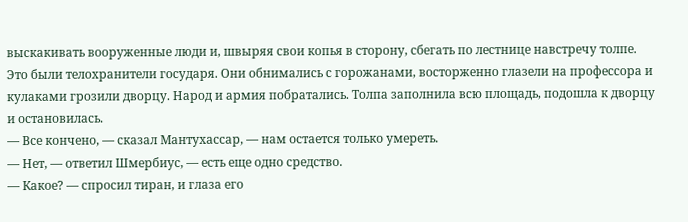выскакивать вооруженные люди и, швыряя свои копья в сторону, сбегать по лестнице навстречу толпе.
Это были телохранители государя. Они обнимались с горожанами, восторженно глазели на профессора и кулаками грозили дворцу. Народ и армия побратались. Толпа заполнила всю площадь, подошла к дворцу и остановилась.
— Все кончено, — сказал Мантухассар, — нам остается только умереть.
— Нет, — ответил Шмербиус, — есть еще одно средство.
— Какое? — спросил тиран, и глаза его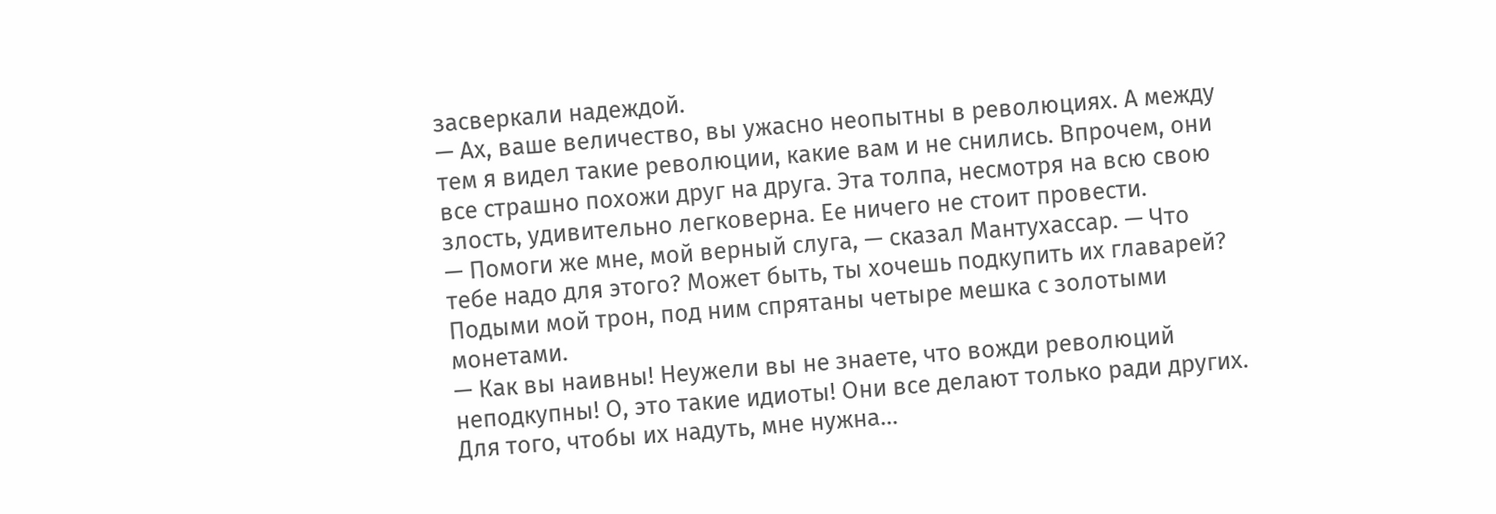засверкали надеждой.
— Ах, ваше величество, вы ужасно неопытны в революциях. А между тем я видел такие революции, какие вам и не снились. Впрочем, они все страшно похожи друг на друга. Эта толпа, несмотря на всю свою злость, удивительно легковерна. Ее ничего не стоит провести.
— Помоги же мне, мой верный слуга, — сказал Мантухассар. — Что тебе надо для этого? Может быть, ты хочешь подкупить их главарей? Подыми мой трон, под ним спрятаны четыре мешка с золотыми монетами.
— Как вы наивны! Неужели вы не знаете, что вожди революций неподкупны! О, это такие идиоты! Они все делают только ради других. Для того, чтобы их надуть, мне нужна…